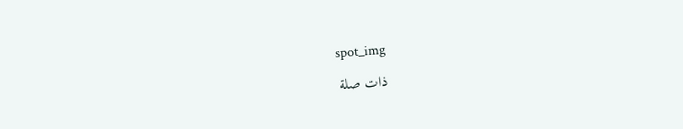spot_img

ذات صلة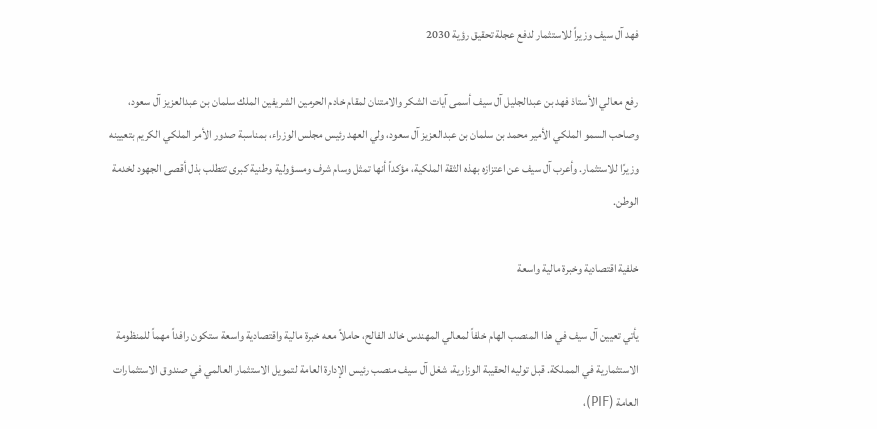فهد آل سيف وزيراً للاستثمار لدفع عجلة تحقيق رؤية 2030

رفع معالي الأستاذ فهد بن عبدالجليل آل سيف أسمى آيات الشكر والامتنان لمقام خادم الحرمين الشريفين الملك سلمان بن عبدالعزيز آل سعود، وصاحب السمو الملكي الأمير محمد بن سلمان بن عبدالعزيز آل سعود، ولي العهد رئيس مجلس الوزراء، بمناسبة صدور الأمر الملكي الكريم بتعيينه وزيرًا للاستثمار. وأعرب آل سيف عن اعتزازه بهذه الثقة الملكية، مؤكداً أنها تمثل وسام شرف ومسؤولية وطنية كبرى تتطلب بذل أقصى الجهود لخدمة الوطن.

خلفية اقتصادية وخبرة مالية واسعة

يأتي تعيين آل سيف في هذا المنصب الهام خلفاً لمعالي المهندس خالد الفالح، حاملاً معه خبرة مالية واقتصادية واسعة ستكون رافداً مهماً للمنظومة الاستثمارية في المملكة. قبل توليه الحقيبة الوزارية، شغل آل سيف منصب رئيس الإدارة العامة لتمويل الاستثمار العالمي في صندوق الاستثمارات العامة (PIF)،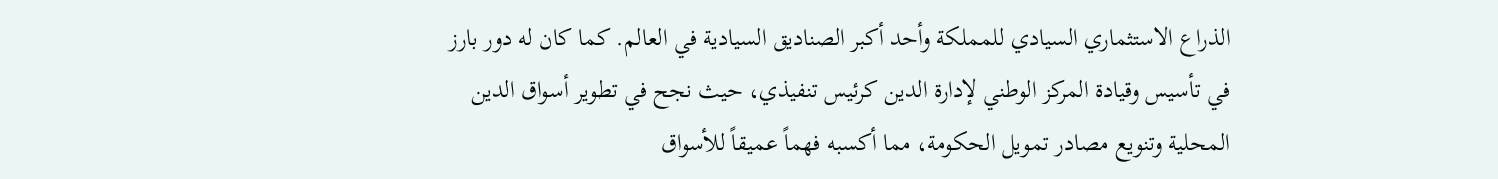الذراع الاستثماري السيادي للمملكة وأحد أكبر الصناديق السيادية في العالم. كما كان له دور بارز في تأسيس وقيادة المركز الوطني لإدارة الدين كرئيس تنفيذي، حيث نجح في تطوير أسواق الدين المحلية وتنويع مصادر تمويل الحكومة، مما أكسبه فهماً عميقاً للأسواق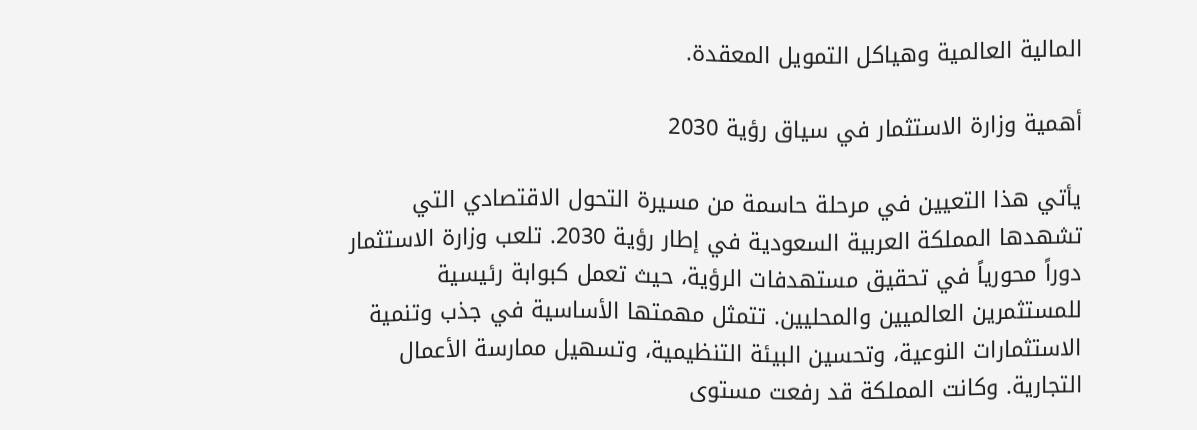المالية العالمية وهياكل التمويل المعقدة.

أهمية وزارة الاستثمار في سياق رؤية 2030

يأتي هذا التعيين في مرحلة حاسمة من مسيرة التحول الاقتصادي التي تشهدها المملكة العربية السعودية في إطار رؤية 2030. تلعب وزارة الاستثمار دوراً محورياً في تحقيق مستهدفات الرؤية، حيث تعمل كبوابة رئيسية للمستثمرين العالميين والمحليين. تتمثل مهمتها الأساسية في جذب وتنمية الاستثمارات النوعية، وتحسين البيئة التنظيمية، وتسهيل ممارسة الأعمال التجارية. وكانت المملكة قد رفعت مستوى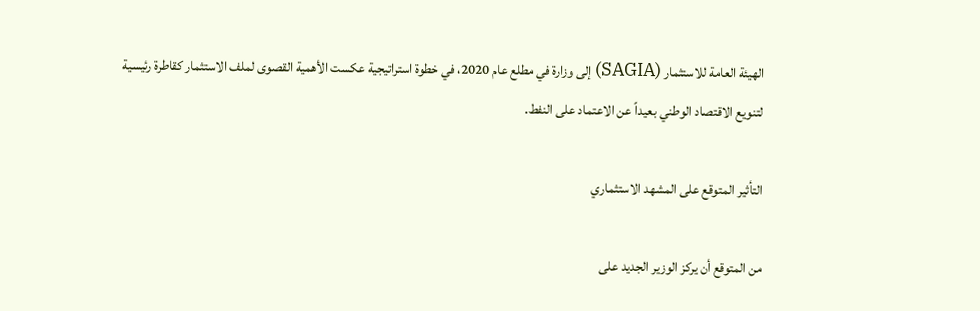الهيئة العامة للاستثمار (SAGIA) إلى وزارة في مطلع عام 2020، في خطوة استراتيجية عكست الأهمية القصوى لملف الاستثمار كقاطرة رئيسية لتنويع الاقتصاد الوطني بعيداً عن الاعتماد على النفط.

التأثير المتوقع على المشهد الاستثماري

من المتوقع أن يركز الوزير الجديد على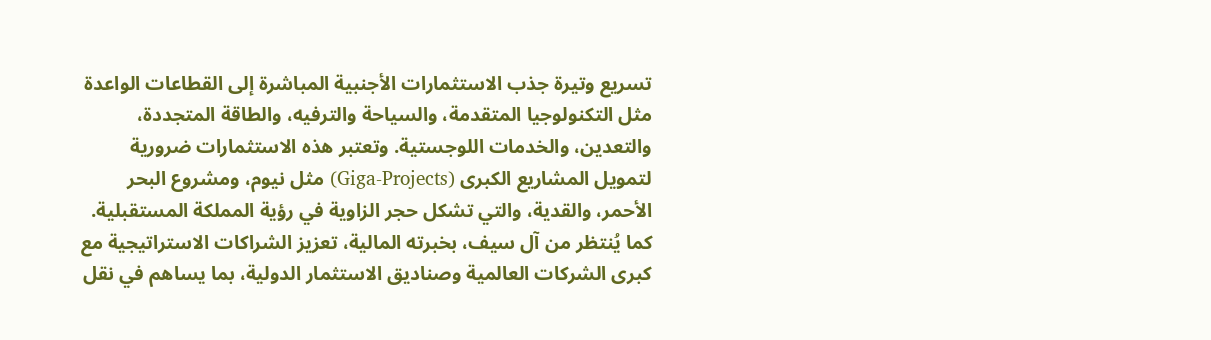تسريع وتيرة جذب الاستثمارات الأجنبية المباشرة إلى القطاعات الواعدة مثل التكنولوجيا المتقدمة، والسياحة والترفيه، والطاقة المتجددة، والتعدين، والخدمات اللوجستية. وتعتبر هذه الاستثمارات ضرورية لتمويل المشاريع الكبرى (Giga-Projects) مثل نيوم، ومشروع البحر الأحمر، والقدية، والتي تشكل حجر الزاوية في رؤية المملكة المستقبلية. كما يُنتظر من آل سيف، بخبرته المالية، تعزيز الشراكات الاستراتيجية مع كبرى الشركات العالمية وصناديق الاستثمار الدولية، بما يساهم في نقل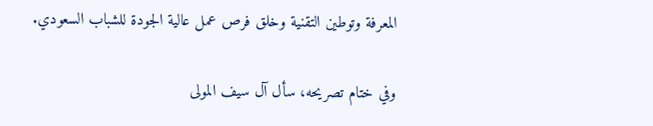المعرفة وتوطين التقنية وخلق فرص عمل عالية الجودة للشباب السعودي.

وفي ختام تصريحه، سأل آل سيف المولى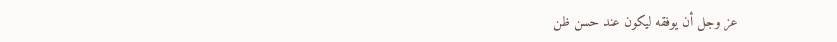عز وجل أن يوفقه ليكون عند حسن ظن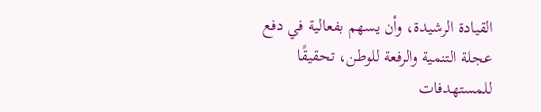القيادة الرشيدة، وأن يسهم بفعالية في دفع عجلة التنمية والرفعة للوطن، تحقيقًا للمستهدفات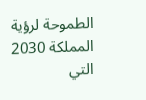الطموحة لرؤية المملكة 2030 التي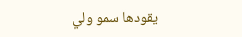يقودها سمو ولي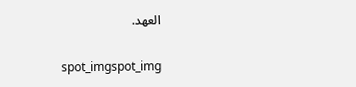العهد.

spot_imgspot_img